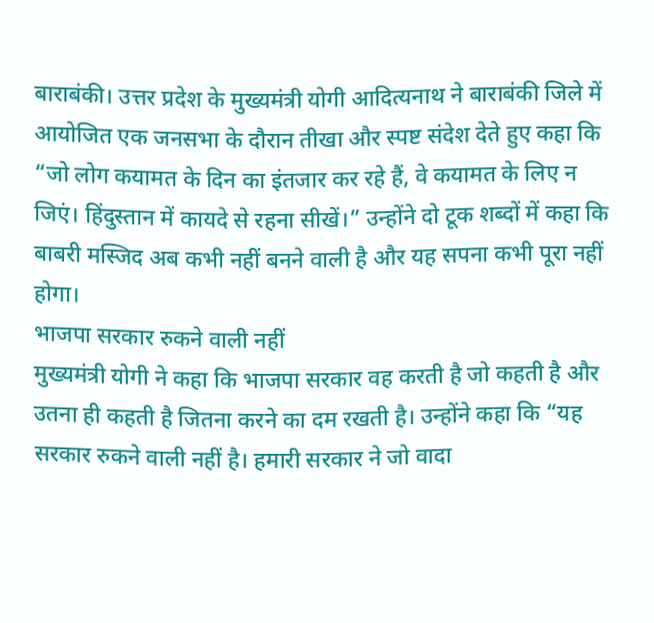बाराबंकी। उत्तर प्रदेश के मुख्यमंत्री योगी आदित्यनाथ ने बाराबंकी जिले में आयोजित एक जनसभा के दौरान तीखा और स्पष्ट संदेश देते हुए कहा कि “जो लोग कयामत के दिन का इंतजार कर रहे हैं, वे कयामत के लिए न जिएं। हिंदुस्तान में कायदे से रहना सीखें।” उन्होंने दो टूक शब्दों में कहा कि बाबरी मस्जिद अब कभी नहीं बनने वाली है और यह सपना कभी पूरा नहीं होगा।
भाजपा सरकार रुकने वाली नहीं
मुख्यमंत्री योगी ने कहा कि भाजपा सरकार वह करती है जो कहती है और उतना ही कहती है जितना करने का दम रखती है। उन्होंने कहा कि “यह सरकार रुकने वाली नहीं है। हमारी सरकार ने जो वादा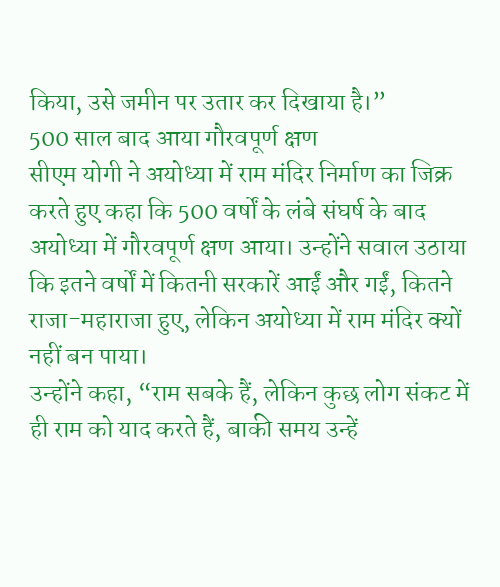किया, उसे जमीन पर उतार कर दिखाया है।”
500 साल बाद आया गौरवपूर्ण क्षण
सीएम योगी ने अयोध्या में राम मंदिर निर्माण का जिक्र करते हुए कहा कि 500 वर्षों के लंबे संघर्ष के बाद अयोध्या में गौरवपूर्ण क्षण आया। उन्होंने सवाल उठाया कि इतने वर्षों में कितनी सरकारें आईं और गईं, कितने राजा-महाराजा हुए, लेकिन अयोध्या में राम मंदिर क्यों नहीं बन पाया।
उन्होंने कहा, “राम सबके हैं, लेकिन कुछ लोग संकट में ही राम को याद करते हैं, बाकी समय उन्हें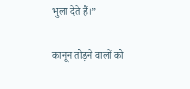भुला देते हैं।”

कानून तोड़ने वालों को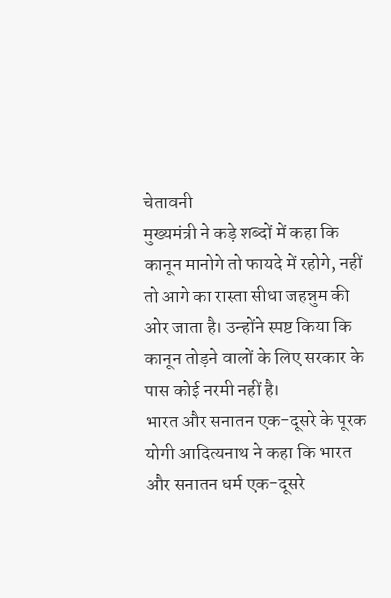चेतावनी
मुख्यमंत्री ने कड़े शब्दों में कहा कि कानून मानोगे तो फायदे में रहोगे, नहीं तो आगे का रास्ता सीधा जहन्नुम की ओर जाता है। उन्होंने स्पष्ट किया कि कानून तोड़ने वालों के लिए सरकार के पास कोई नरमी नहीं है।
भारत और सनातन एक-दूसरे के पूरक
योगी आदित्यनाथ ने कहा कि भारत और सनातन धर्म एक-दूसरे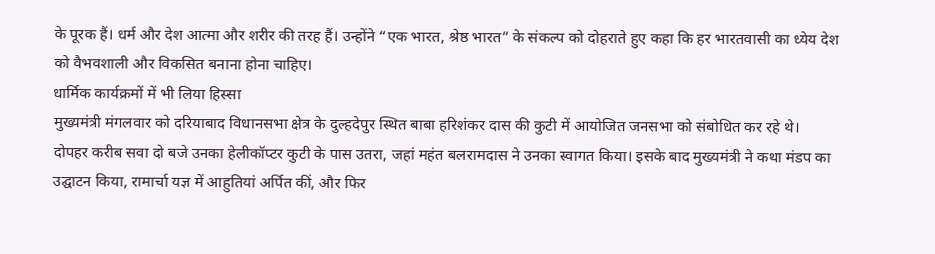के पूरक हैं। धर्म और देश आत्मा और शरीर की तरह हैं। उन्होंने “एक भारत, श्रेष्ठ भारत” के संकल्प को दोहराते हुए कहा कि हर भारतवासी का ध्येय देश को वैभवशाली और विकसित बनाना होना चाहिए।
धार्मिक कार्यक्रमों में भी लिया हिस्सा
मुख्यमंत्री मंगलवार को दरियाबाद विधानसभा क्षेत्र के दुल्हदेपुर स्थित बाबा हरिशंकर दास की कुटी में आयोजित जनसभा को संबोधित कर रहे थे।
दोपहर करीब सवा दो बजे उनका हेलीकॉप्टर कुटी के पास उतरा, जहां महंत बलरामदास ने उनका स्वागत किया। इसके बाद मुख्यमंत्री ने कथा मंडप का उद्घाटन किया, रामार्चा यज्ञ में आहुतियां अर्पित कीं, और फिर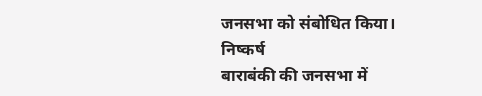जनसभा को संबोधित किया।
निष्कर्ष
बाराबंकी की जनसभा में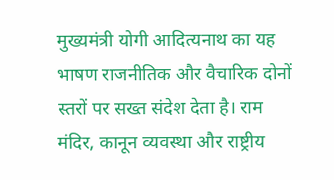मुख्यमंत्री योगी आदित्यनाथ का यह भाषण राजनीतिक और वैचारिक दोनों स्तरों पर सख्त संदेश देता है। राम मंदिर, कानून व्यवस्था और राष्ट्रीय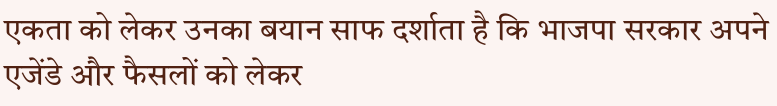एकता को लेकर उनका बयान साफ दर्शाता है कि भाजपा सरकार अपने एजेंडे और फैसलों को लेकर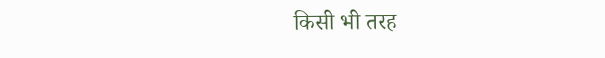किसी भी तरह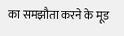का समझौता करने के मूड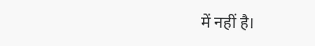में नहीं है।